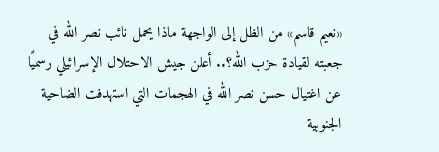«نعيم قاسم» من الظل إلى الواجهة ماذا يحمل نائب نصر الله في جعبته لقيادة حزب الله؟.. أعلن جيش الاحتلال الإسرائيلي رسميًا عن اغتيال حسن نصر الله في الهجمات التي استهدفت الضاحية الجنوبية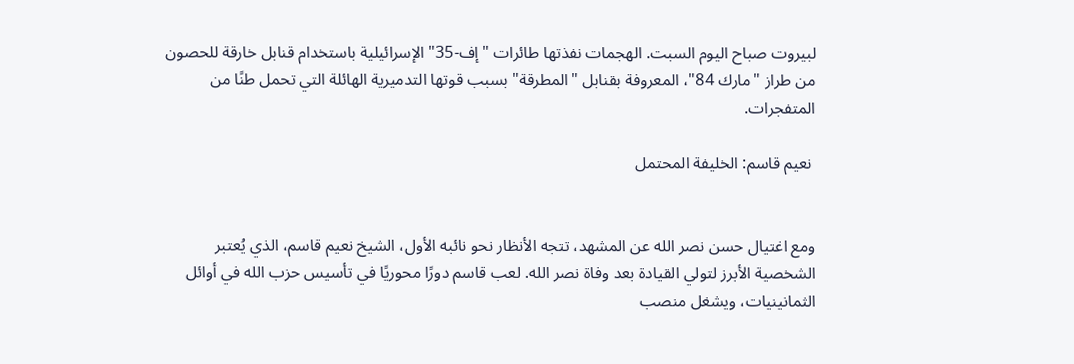لبيروت صباح اليوم السبت. الهجمات نفذتها طائرات "إف-35" الإسرائيلية باستخدام قنابل خارقة للحصون من طراز "مارك 84"، المعروفة بقنابل "المطرقة" بسبب قوتها التدميرية الهائلة التي تحمل طنًا من المتفجرات.

 نعيم قاسم: الخليفة المحتمل


ومع اغتيال حسن نصر الله عن المشهد، تتجه الأنظار نحو نائبه الأول، الشيخ نعيم قاسم، الذي يُعتبر الشخصية الأبرز لتولي القيادة بعد وفاة نصر الله. لعب قاسم دورًا محوريًا في تأسيس حزب الله في أوائل الثمانينيات، ويشغل منصب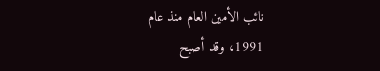نائب الأمين العام منذ عام 1991، وقد أصبح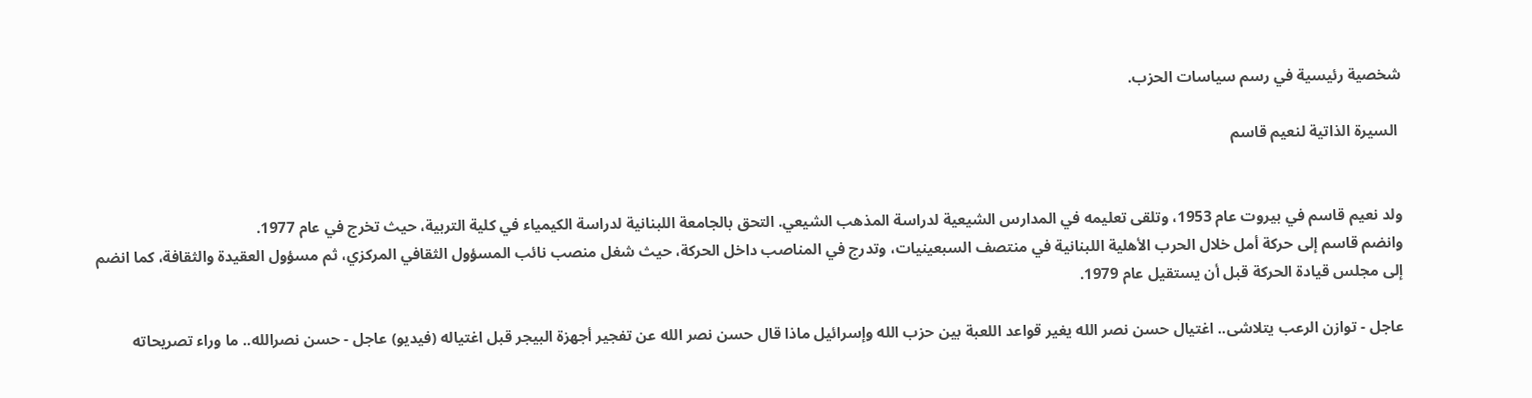شخصية رئيسية في رسم سياسات الحزب.

 السيرة الذاتية لنعيم قاسم


ولد نعيم قاسم في بيروت عام 1953، وتلقى تعليمه في المدارس الشيعية لدراسة المذهب الشيعي. التحق بالجامعة اللبنانية لدراسة الكيمياء في كلية التربية، حيث تخرج في عام 1977.
وانضم قاسم إلى حركة أمل خلال الحرب الأهلية اللبنانية في منتصف السبعينيات، وتدرج في المناصب داخل الحركة، حيث شغل منصب نائب المسؤول الثقافي المركزي، ثم مسؤول العقيدة والثقافة، كما انضم إلى مجلس قيادة الحركة قبل أن يستقيل عام 1979.

عاجل - توازن الرعب يتلاشى.. اغتيال حسن نصر الله يغير قواعد اللعبة بين حزب الله وإسرائيل ماذا قال حسن نصر الله عن تفجير أجهزة البيجر قبل اغتياله (فيديو) عاجل - حسن نصرالله.. ما وراء تصريحاته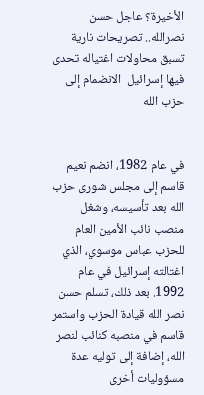الأخيرة؟ عاجل حسن نصرالله.. تصريحات نارية تسبق محاولات اغتياله تحدى فيها إسرائيل  الانضمام إلى حزب الله


في عام 1982، انضم نعيم قاسم إلى مجلس شورى حزب الله بعد تأسيسه، وشغل منصب نائب الأمين العام للحزب عباس موسوي، الذي اغتالته إسرائيل في عام 1992. بعد ذلك، تسلم حسن نصر الله قيادة الحزب واستمر قاسم في منصبه كنائب لنصر الله، إضافة إلى توليه عدة مسؤوليات أخرى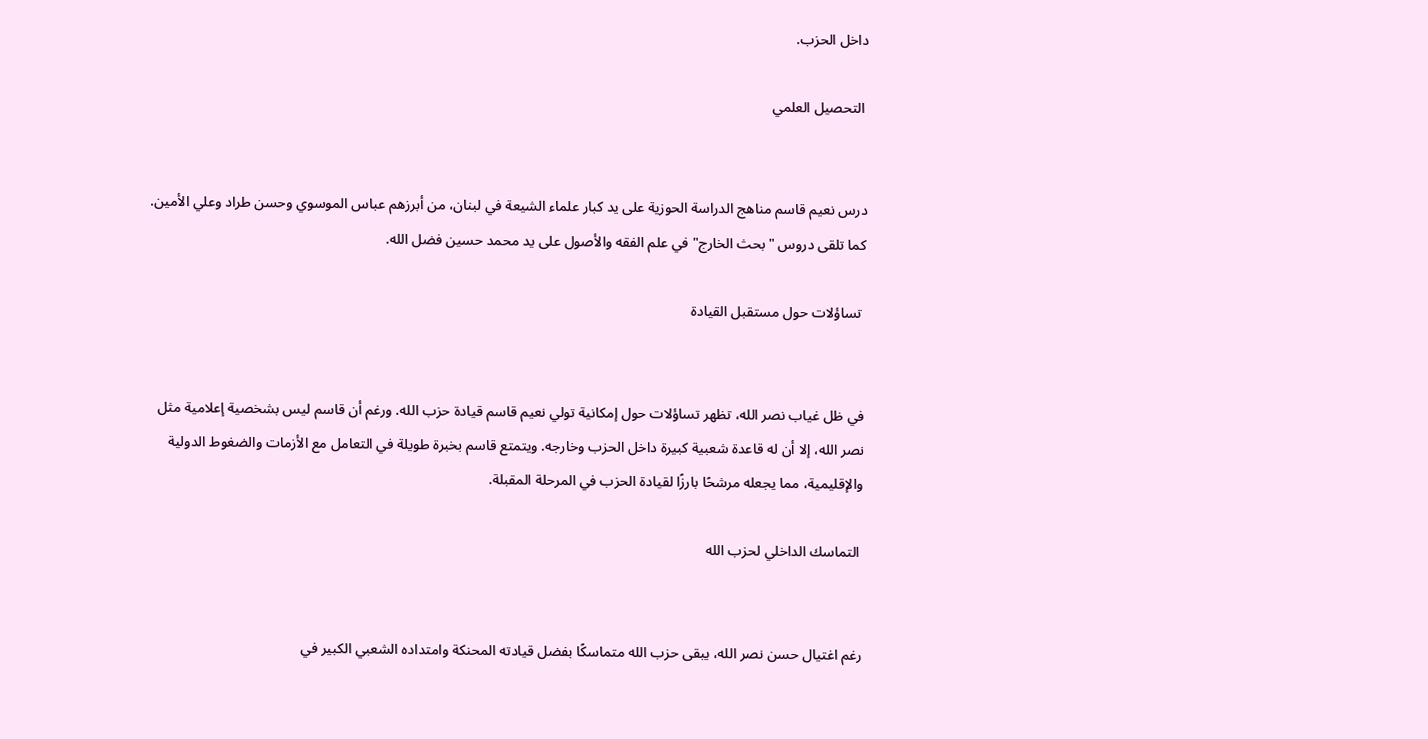داخل الحزب.

 التحصيل العلمي


درس نعيم قاسم مناهج الدراسة الحوزية على يد كبار علماء الشيعة في لبنان، من أبرزهم عباس الموسوي وحسن طراد وعلي الأمين. كما تلقى دروس "بحث الخارج" في علم الفقه والأصول على يد محمد حسين فضل الله.

 تساؤلات حول مستقبل القيادة


في ظل غياب نصر الله، تظهر تساؤلات حول إمكانية تولي نعيم قاسم قيادة حزب الله. ورغم أن قاسم ليس بشخصية إعلامية مثل نصر الله، إلا أن له قاعدة شعبية كبيرة داخل الحزب وخارجه. ويتمتع قاسم بخبرة طويلة في التعامل مع الأزمات والضغوط الدولية والإقليمية، مما يجعله مرشحًا بارزًا لقيادة الحزب في المرحلة المقبلة.

 التماسك الداخلي لحزب الله


رغم اغتيال حسن نصر الله، يبقى حزب الله متماسكًا بفضل قيادته المحنكة وامتداده الشعبي الكبير في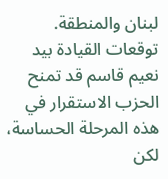لبنان والمنطقة. توقعات القيادة بيد نعيم قاسم قد تمنح الحزب الاستقرار في هذه المرحلة الحساسة، لكن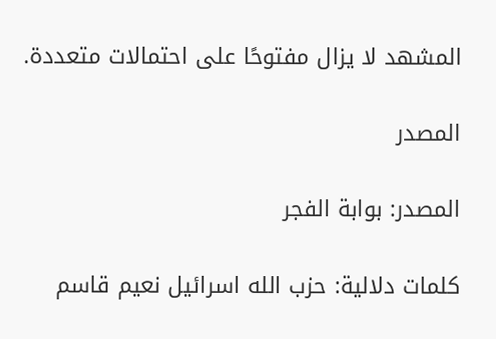المشهد لا يزال مفتوحًا على احتمالات متعددة.

المصدر

المصدر: بوابة الفجر

كلمات دلالية: حزب الله اسرائيل نعيم قاسم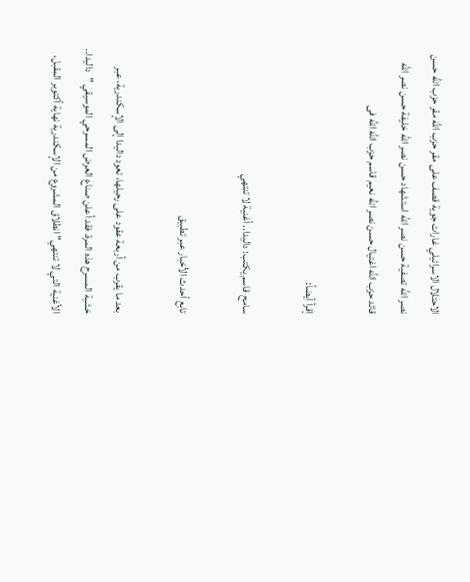الاحتلال الاسرائيلي غارات جوية قصف على مقر حزب الله مقر حزب الله حسن نصر الله تصفية حسن نصر الله استشهاد حسن نصر الله خليفة حسن نصر الله قائد حزب الله اغتیال حسن نصر الله نعیم قاسم حزب الله الله فی

إقرأ أيضاً:

سامح قاسم يكتب: داليدا.. أغنية لا تنتهي

تابع أحدث الأخبار عبر تطبيق

بعد ما يقرب من أربعة عقود على رحيلها، تعود داليدا إلى الإسكندرية، عبر خشبة المسرح هذه المرة. فقد أعلن صناع العرض المسرحي الموسيقي "داليدا.. الأغنية التي لا تنتهي" انطلاق المشروع من الإسكندرية نهاية أكتوبر المقبل،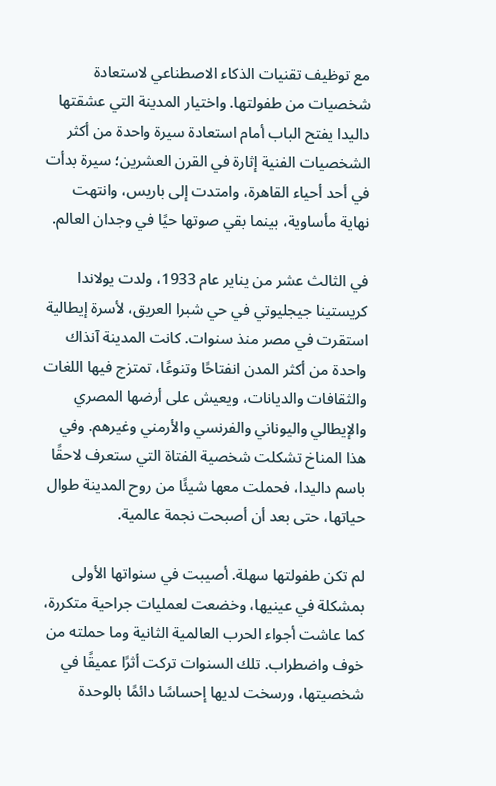مع توظيف تقنيات الذكاء الاصطناعي لاستعادة شخصيات من طفولتها. واختيار المدينة التي عشقتها داليدا يفتح الباب أمام استعادة سيرة واحدة من أكثر الشخصيات الفنية إثارة في القرن العشرين؛ سيرة بدأت في أحد أحياء القاهرة، وامتدت إلى باريس، وانتهت نهاية مأساوية، بينما بقي صوتها حيًا في وجدان العالم.

في الثالث عشر من يناير عام 1933، ولدت يولاندا كريستينا جيجليوتي في حي شبرا العريق، لأسرة إيطالية استقرت في مصر منذ سنوات. كانت المدينة آنذاك واحدة من أكثر المدن انفتاحًا وتنوعًا، تمتزج فيها اللغات والثقافات والديانات، ويعيش على أرضها المصري والإيطالي واليوناني والفرنسي والأرمني وغيرهم. وفي هذا المناخ تشكلت شخصية الفتاة التي ستعرف لاحقًا باسم داليدا، فحملت معها شيئًا من روح المدينة طوال حياتها، حتى بعد أن أصبحت نجمة عالمية.

لم تكن طفولتها سهلة. أصيبت في سنواتها الأولى بمشكلة في عينيها، وخضعت لعمليات جراحية متكررة، كما عاشت أجواء الحرب العالمية الثانية وما حملته من خوف واضطراب. تلك السنوات تركت أثرًا عميقًا في شخصيتها، ورسخت لديها إحساسًا دائمًا بالوحدة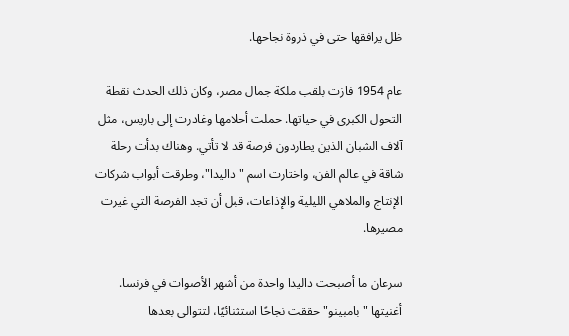ظل يرافقها حتى في ذروة نجاحها.

عام 1954 فازت بلقب ملكة جمال مصر، وكان ذلك الحدث نقطة التحول الكبرى في حياتها. حملت أحلامها وغادرت إلى باريس، مثل آلاف الشبان الذين يطاردون فرصة قد لا تأتي. وهناك بدأت رحلة شاقة في عالم الفن، واختارت اسم "داليدا"، وطرقت أبواب شركات الإنتاج والملاهي الليلية والإذاعات، قبل أن تجد الفرصة التي غيرت مصيرها.

سرعان ما أصبحت داليدا واحدة من أشهر الأصوات في فرنسا. أغنيتها "بامبينو" حققت نجاحًا استثنائيًا، لتتوالى بعدها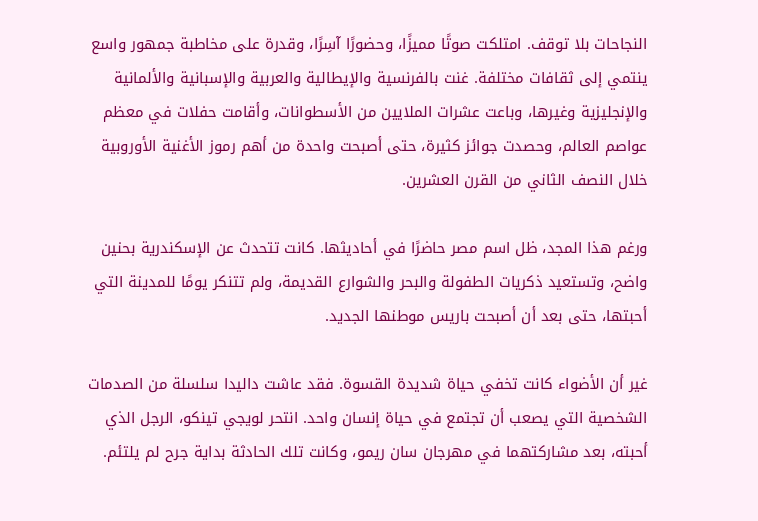النجاحات بلا توقف. امتلكت صوتًا مميزًا، وحضورًا آسِرًا، وقدرة على مخاطبة جمهور واسع ينتمي إلى ثقافات مختلفة. غنت بالفرنسية والإيطالية والعربية والإسبانية والألمانية والإنجليزية وغيرها، وباعت عشرات الملايين من الأسطوانات، وأقامت حفلات في معظم عواصم العالم، وحصدت جوائز كثيرة، حتى أصبحت واحدة من أهم رموز الأغنية الأوروبية خلال النصف الثاني من القرن العشرين.

ورغم هذا المجد، ظل اسم مصر حاضرًا في أحاديثها. كانت تتحدث عن الإسكندرية بحنين واضح، وتستعيد ذكريات الطفولة والبحر والشوارع القديمة، ولم تتنكر يومًا للمدينة التي أحبتها، حتى بعد أن أصبحت باريس موطنها الجديد.

غير أن الأضواء كانت تخفي حياة شديدة القسوة. فقد عاشت داليدا سلسلة من الصدمات الشخصية التي يصعب أن تجتمع في حياة إنسان واحد. انتحر لويجي تينكو، الرجل الذي أحبته، بعد مشاركتهما في مهرجان سان ريمو، وكانت تلك الحادثة بداية جرح لم يلتئم.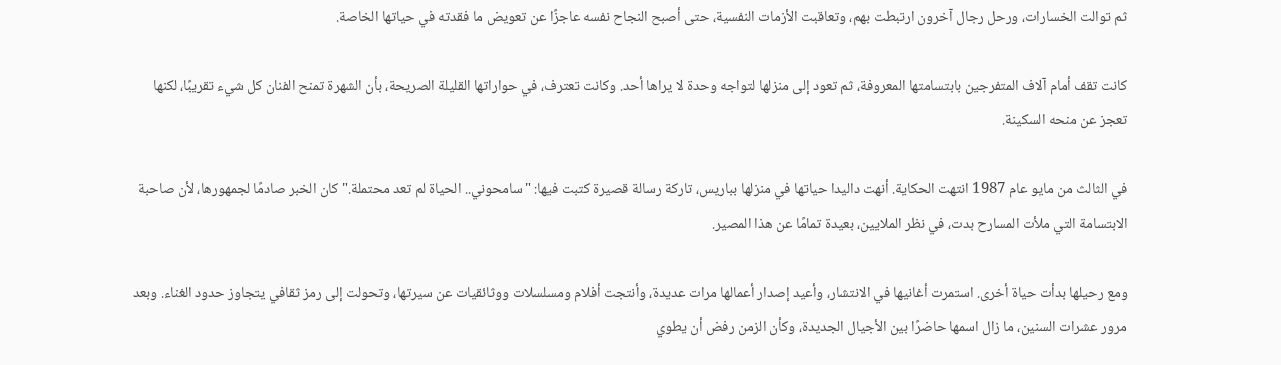ثم توالت الخسارات، ورحل رجال آخرون ارتبطت بهم، وتعاقبت الأزمات النفسية، حتى أصبح النجاح نفسه عاجزًا عن تعويض ما فقدته في حياتها الخاصة.

كانت تقف أمام آلاف المتفرجين بابتسامتها المعروفة، ثم تعود إلى منزلها لتواجه وحدة لا يراها أحد. وكانت تعترف، في حواراتها القليلة الصريحة، بأن الشهرة تمنح الفنان كل شيء تقريبًا، لكنها تعجز عن منحه السكينة.

في الثالث من مايو عام 1987 انتهت الحكاية. أنهت داليدا حياتها في منزلها بباريس، تاركة رسالة قصيرة كتبت فيها: "سامحوني.. الحياة لم تعد محتملة." كان الخبر صادمًا لجمهورها، لأن صاحبة الابتسامة التي ملأت المسارح بدت، في نظر الملايين، بعيدة تمامًا عن هذا المصير.

ومع رحيلها بدأت حياة أخرى. استمرت أغانيها في الانتشار، وأعيد إصدار أعمالها مرات عديدة، وأنتجت أفلام ومسلسلات ووثائقيات عن سيرتها، وتحولت إلى رمز ثقافي يتجاوز حدود الغناء. وبعد مرور عشرات السنين، ما زال اسمها حاضرًا بين الأجيال الجديدة، وكأن الزمن رفض أن يطوي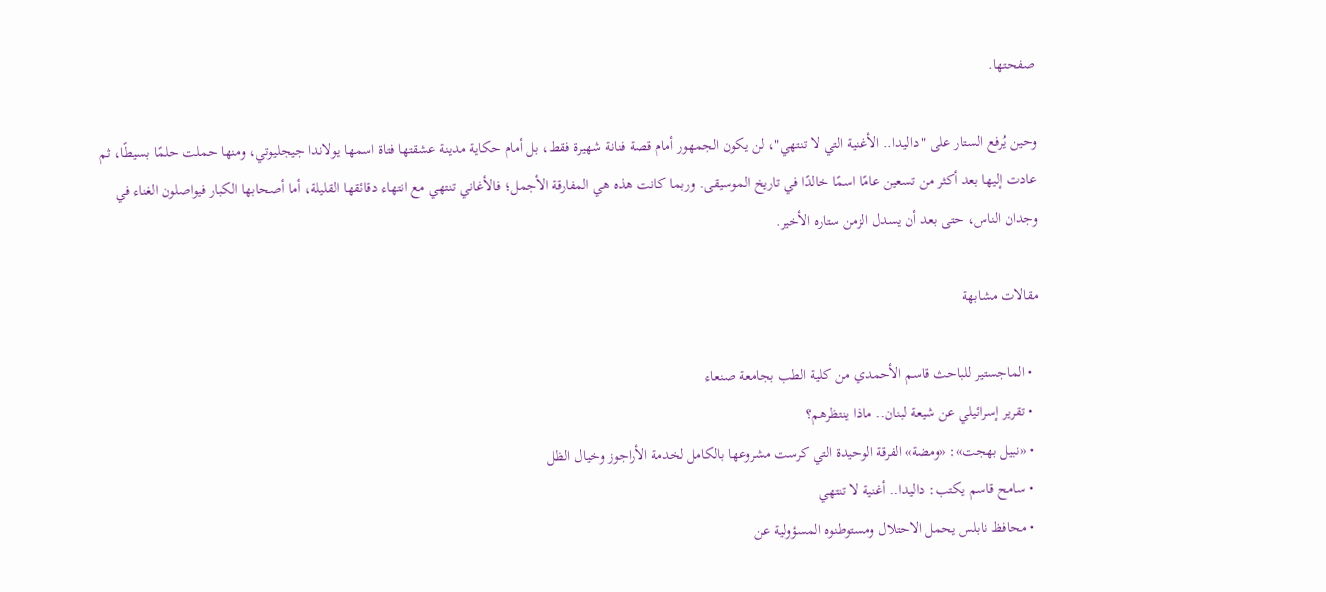صفحتها.

وحين يُرفع الستار على "داليدا.. الأغنية التي لا تنتهي"، لن يكون الجمهور أمام قصة فنانة شهيرة فقط، بل أمام حكاية مدينة عشقتها فتاة اسمها يولاندا جيجليوتي، ومنها حملت حلمًا بسيطًا، ثم عادت إليها بعد أكثر من تسعين عامًا اسمًا خالدًا في تاريخ الموسيقى. وربما كانت هذه هي المفارقة الأجمل؛ فالأغاني تنتهي مع انتهاء دقائقها القليلة، أما أصحابها الكبار فيواصلون الغناء في وجدان الناس، حتى بعد أن يسدل الزمن ستاره الأخير.

مقالات مشابهة

  • الماجستير للباحث قاسم الأحمدي من كلية الطب بجامعة صنعاء
  • تقرير إسرائيلي عن شيعة لبنان.. ماذا ينتظرهم؟
  • «نبيل بهجت»: «ومضة» الفرقة الوحيدة التي كرست مشروعها بالكامل لخدمة الأراجوز وخيال الظل
  • سامح قاسم يكتب: داليدا.. أغنية لا تنتهي
  • محافظ نابلس يحمل الاحتلال ومستوطنوه المسؤولية عن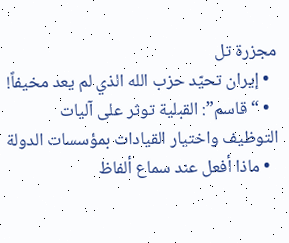مجزرة تل
  • إيران تحيّد حزب الله الذي لم يعد مخيفاً!
  • “قاسم”: القبلية توثر على آليات التوظيف واختيار القيادات بمؤسسات الدولة
  • ماذا أفعل عند سماع ألفاظ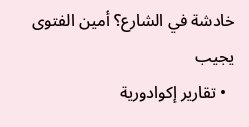خادشة في الشارع؟ أمين الفتوى يجيب
  • تقارير إكوادورية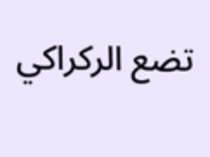تضع الركراكي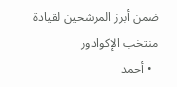ضمن أبرز المرشحين لقيادة منتخب الإكوادور
  • أحمد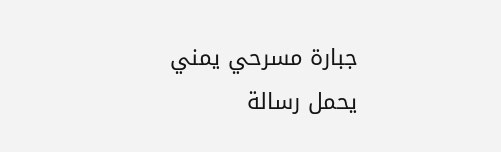جبارة مسرحي يمني يحمل رسالة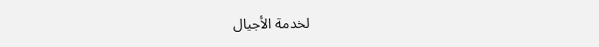لخدمة الأجيال